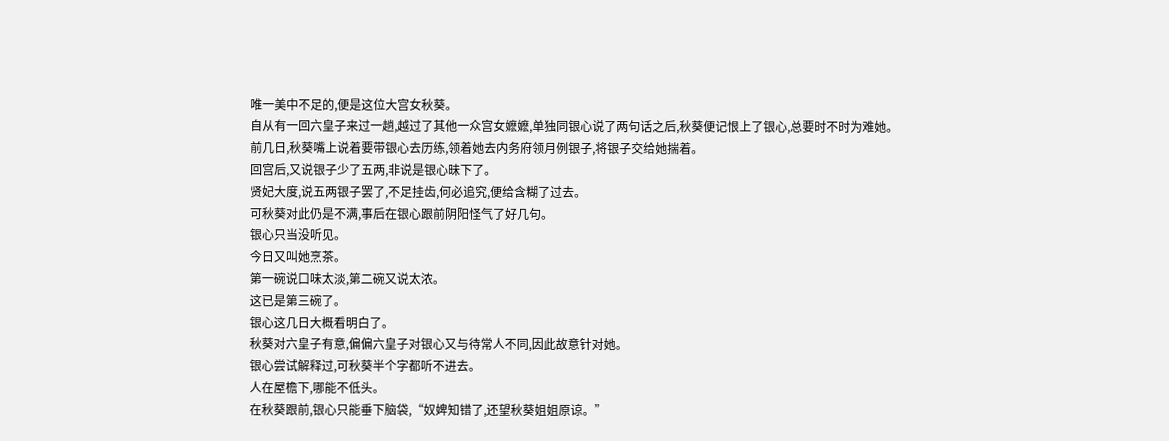唯一美中不足的,便是这位大宫女秋葵。
自从有一回六皇子来过一趟,越过了其他一众宫女嬷嬷,单独同银心说了两句话之后,秋葵便记恨上了银心,总要时不时为难她。
前几日,秋葵嘴上说着要带银心去历练,领着她去内务府领月例银子,将银子交给她揣着。
回宫后,又说银子少了五两,非说是银心昧下了。
贤妃大度,说五两银子罢了,不足挂齿,何必追究,便给含糊了过去。
可秋葵对此仍是不满,事后在银心跟前阴阳怪气了好几句。
银心只当没听见。
今日又叫她烹茶。
第一碗说口味太淡,第二碗又说太浓。
这已是第三碗了。
银心这几日大概看明白了。
秋葵对六皇子有意,偏偏六皇子对银心又与待常人不同,因此故意针对她。
银心尝试解释过,可秋葵半个字都听不进去。
人在屋檐下,哪能不低头。
在秋葵跟前,银心只能垂下脑袋,“奴婢知错了,还望秋葵姐姐原谅。”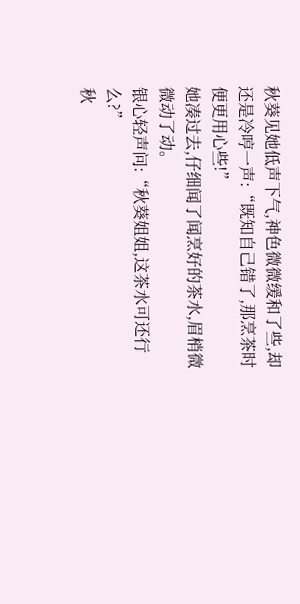秋葵见她低声下气,神色微微缓和了些,却还是冷哼一声:“既知自己错了,那烹茶时便更用心些!”
她凑过去,仔细闻了闻烹好的茶水,眉梢微微动了动。
银心轻声问:“秋葵姐姐,这茶水可还行么?”
秋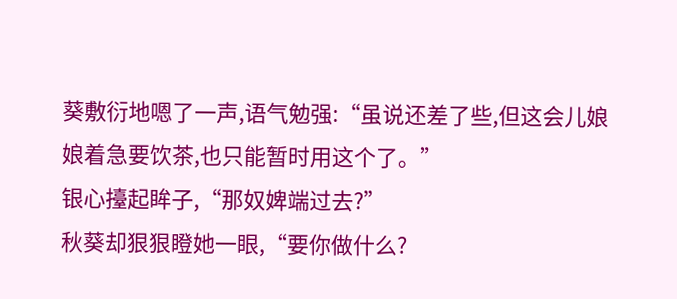葵敷衍地嗯了一声,语气勉强:“虽说还差了些,但这会儿娘娘着急要饮茶,也只能暂时用这个了。”
银心擡起眸子,“那奴婢端过去?”
秋葵却狠狠瞪她一眼,“要你做什么?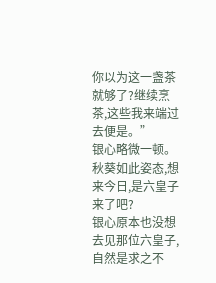你以为这一盏茶就够了?继续烹茶,这些我来端过去便是。”
银心略微一顿。
秋葵如此姿态,想来今日,是六皇子来了吧?
银心原本也没想去见那位六皇子,自然是求之不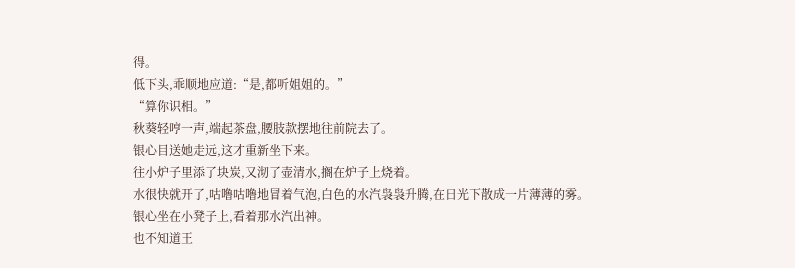得。
低下头,乖顺地应道:“是,都听姐姐的。”
“算你识相。”
秋葵轻哼一声,端起茶盘,腰肢款摆地往前院去了。
银心目送她走远,这才重新坐下来。
往小炉子里添了块炭,又沏了壶清水,搁在炉子上烧着。
水很快就开了,咕噜咕噜地冒着气泡,白色的水汽袅袅升腾,在日光下散成一片薄薄的雾。
银心坐在小凳子上,看着那水汽出神。
也不知道王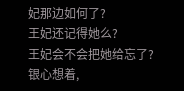妃那边如何了?
王妃还记得她么?
王妃会不会把她给忘了?
银心想着,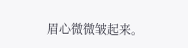眉心微微皱起来。